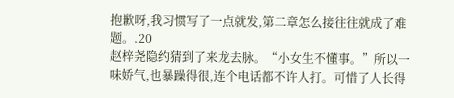抱歉呀,我习惯写了一点就发,第二章怎么接往往就成了难题。.20
赵梓尧隐约猜到了来龙去脉。“小女生不懂事。”所以一味娇气,也暴躁得很,连个电话都不许人打。可惜了人长得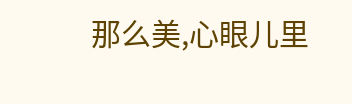那么美,心眼儿里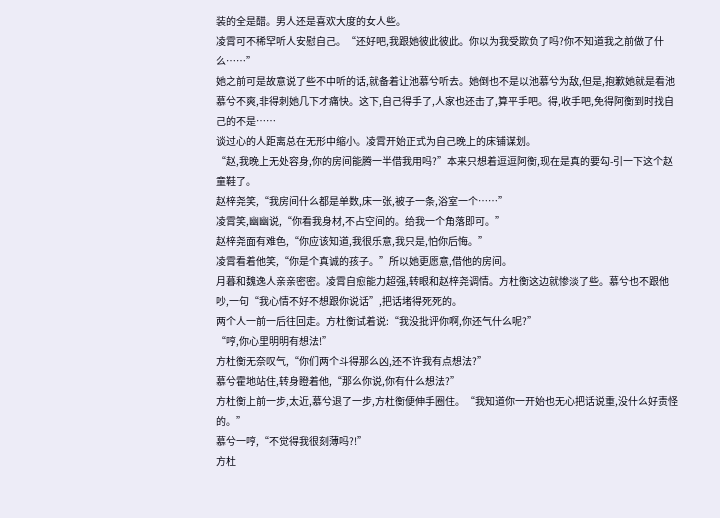装的全是醋。男人还是喜欢大度的女人些。
凌霄可不稀罕听人安慰自己。“还好吧,我跟她彼此彼此。你以为我受欺负了吗?你不知道我之前做了什么……”
她之前可是故意说了些不中听的话,就备着让池慕兮听去。她倒也不是以池慕兮为敌,但是,抱歉她就是看池慕兮不爽,非得刺她几下才痛快。这下,自己得手了,人家也还击了,算平手吧。得,收手吧,免得阿衡到时找自己的不是……
谈过心的人距离总在无形中缩小。凌霄开始正式为自己晚上的床铺谋划。
“赵,我晚上无处容身,你的房间能腾一半借我用吗?”本来只想着逗逗阿衡,现在是真的要勾-引一下这个赵童鞋了。
赵梓尧笑,“我房间什么都是单数,床一张,被子一条,浴室一个……”
凌霄笑,幽幽说,“你看我身材,不占空间的。给我一个角落即可。”
赵梓尧面有难色,“你应该知道,我很乐意,我只是,怕你后悔。”
凌霄看着他笑,“你是个真诚的孩子。”所以她更愿意,借他的房间。
月暮和魏逸人亲亲密密。凌霄自愈能力超强,转眼和赵梓尧调情。方杜衡这边就惨淡了些。慕兮也不跟他吵,一句“我心情不好不想跟你说话”,把话堵得死死的。
两个人一前一后往回走。方杜衡试着说:“我没批评你啊,你还气什么呢?”
“哼,你心里明明有想法!”
方杜衡无奈叹气,“你们两个斗得那么凶,还不许我有点想法?”
慕兮霍地站住,转身瞪着他,“那么你说,你有什么想法?”
方杜衡上前一步,太近,慕兮退了一步,方杜衡便伸手圈住。“我知道你一开始也无心把话说重,没什么好责怪的。”
慕兮一哼,“不觉得我很刻薄吗?!”
方杜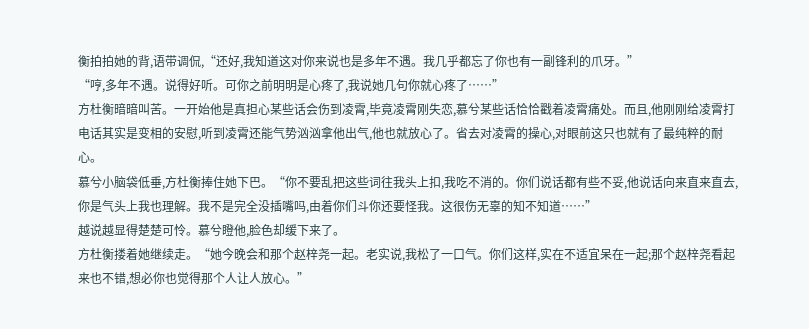衡拍拍她的背,语带调侃,“还好,我知道这对你来说也是多年不遇。我几乎都忘了你也有一副锋利的爪牙。”
“哼,多年不遇。说得好听。可你之前明明是心疼了,我说她几句你就心疼了……”
方杜衡暗暗叫苦。一开始他是真担心某些话会伤到凌霄,毕竟凌霄刚失恋,慕兮某些话恰恰戳着凌霄痛处。而且,他刚刚给凌霄打电话其实是变相的安慰,听到凌霄还能气势汹汹拿他出气,他也就放心了。省去对凌霄的操心,对眼前这只也就有了最纯粹的耐心。
慕兮小脑袋低垂,方杜衡捧住她下巴。“你不要乱把这些词往我头上扣,我吃不消的。你们说话都有些不妥,他说话向来直来直去,你是气头上我也理解。我不是完全没插嘴吗,由着你们斗你还要怪我。这很伤无辜的知不知道……”
越说越显得楚楚可怜。慕兮瞪他,脸色却缓下来了。
方杜衡搂着她继续走。“她今晚会和那个赵梓尧一起。老实说,我松了一口气。你们这样,实在不适宜呆在一起;那个赵梓尧看起来也不错,想必你也觉得那个人让人放心。”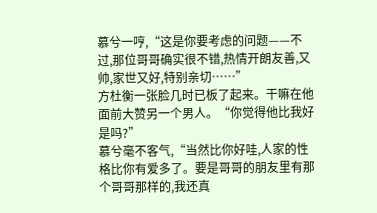慕兮一哼,“这是你要考虑的问题——不过,那位哥哥确实很不错,热情开朗友善,又帅,家世又好,特别亲切……”
方杜衡一张脸几时已板了起来。干嘛在他面前大赞另一个男人。“你觉得他比我好是吗?”
慕兮毫不客气,“当然比你好哇,人家的性格比你有爱多了。要是哥哥的朋友里有那个哥哥那样的,我还真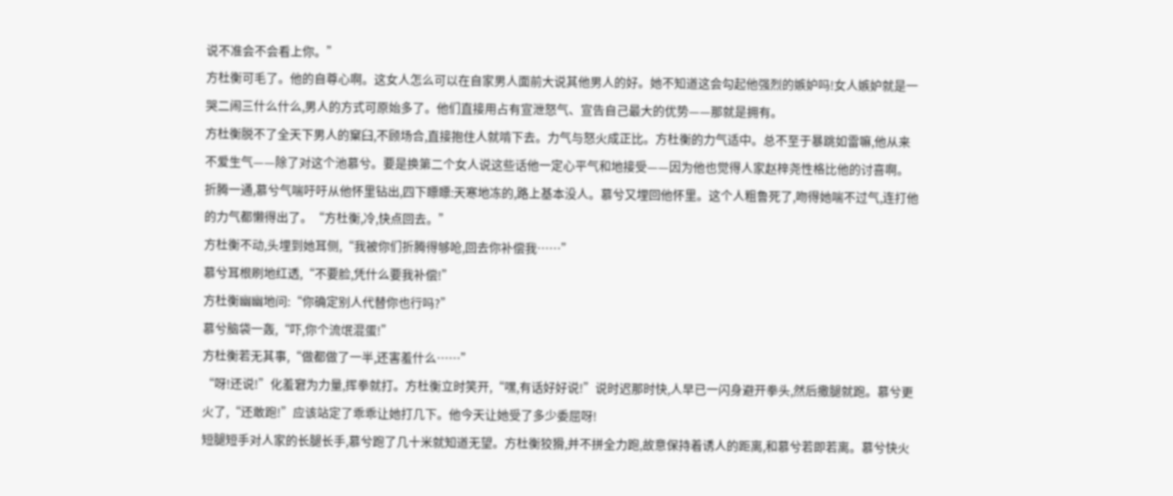说不准会不会看上你。”
方杜衡可毛了。他的自尊心啊。这女人怎么可以在自家男人面前大说其他男人的好。她不知道这会勾起他强烈的嫉妒吗!女人嫉妒就是一哭二闹三什么什么,男人的方式可原始多了。他们直接用占有宣泄怒气、宣告自己最大的优势——那就是拥有。
方杜衡脱不了全天下男人的窠臼,不顾场合,直接抱住人就啃下去。力气与怒火成正比。方杜衡的力气适中。总不至于暴跳如雷嘛,他从来不爱生气——除了对这个池慕兮。要是换第二个女人说这些话他一定心平气和地接受——因为他也觉得人家赵梓尧性格比他的讨喜啊。
折腾一通,慕兮气喘吁吁从他怀里钻出,四下瞟瞟:天寒地冻的,路上基本没人。慕兮又埋回他怀里。这个人粗鲁死了,吻得她喘不过气,连打他的力气都懒得出了。“方杜衡,冷,快点回去。”
方杜衡不动,头埋到她耳侧,“我被你们折腾得够呛,回去你补偿我……”
慕兮耳根刷地红透,“不要脸,凭什么要我补偿!”
方杜衡幽幽地问:“你确定别人代替你也行吗?”
慕兮脑袋一轰,“吓,你个流氓混蛋!”
方杜衡若无其事,“做都做了一半,还害羞什么……”
“呀!还说!”化羞窘为力量,挥拳就打。方杜衡立时笑开,“嘿,有话好好说!”说时迟那时快,人早已一闪身避开拳头,然后撒腿就跑。慕兮更火了,“还敢跑!”应该站定了乖乖让她打几下。他今天让她受了多少委屈呀!
短腿短手对人家的长腿长手,慕兮跑了几十米就知道无望。方杜衡狡猾,并不拼全力跑,故意保持着诱人的距离,和慕兮若即若离。慕兮快火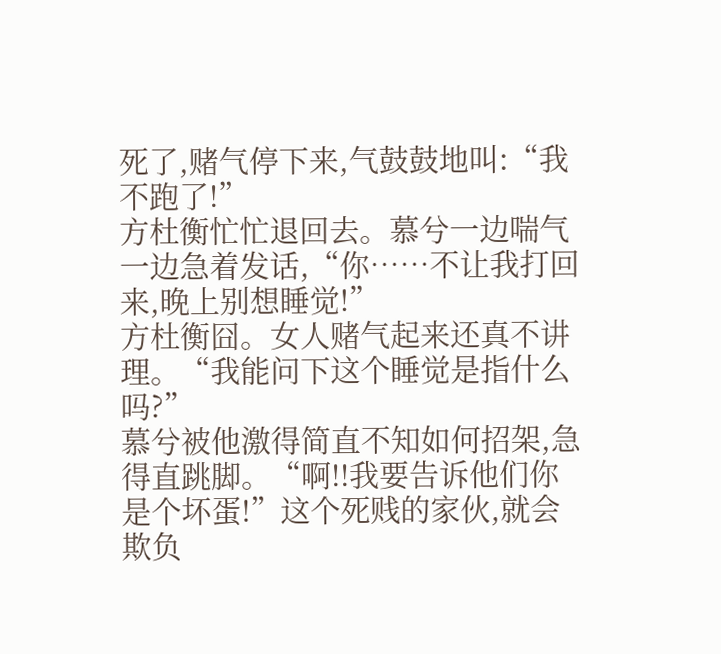死了,赌气停下来,气鼓鼓地叫:“我不跑了!”
方杜衡忙忙退回去。慕兮一边喘气一边急着发话,“你……不让我打回来,晚上别想睡觉!”
方杜衡囧。女人赌气起来还真不讲理。“我能问下这个睡觉是指什么吗?”
慕兮被他激得简直不知如何招架,急得直跳脚。“啊!!我要告诉他们你是个坏蛋!”这个死贱的家伙,就会欺负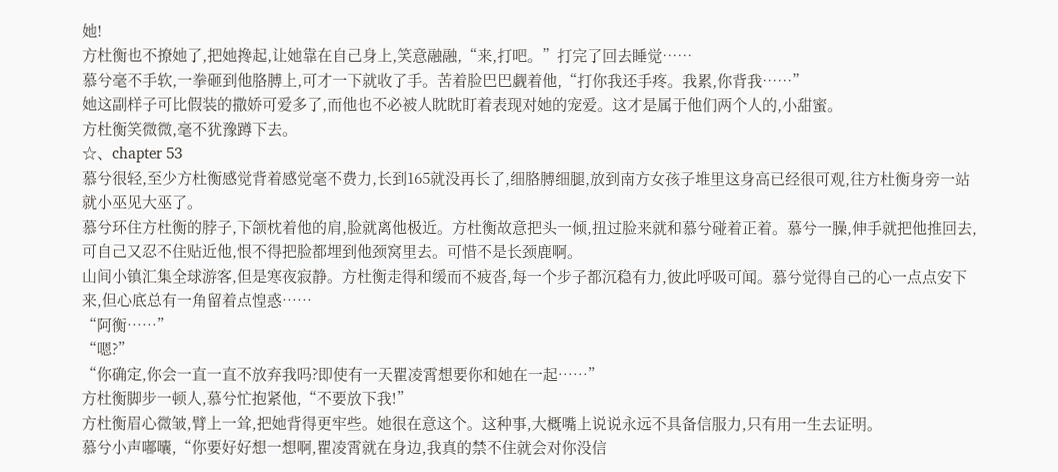她!
方杜衡也不撩她了,把她搀起,让她靠在自己身上,笑意融融,“来,打吧。”打完了回去睡觉……
慕兮毫不手软,一拳砸到他胳膊上,可才一下就收了手。苦着脸巴巴觑着他,“打你我还手疼。我累,你背我……”
她这副样子可比假装的撒娇可爱多了,而他也不必被人眈眈盯着表现对她的宠爱。这才是属于他们两个人的,小甜蜜。
方杜衡笑微微,毫不犹豫蹲下去。
☆、chapter 53
慕兮很轻,至少方杜衡感觉背着感觉毫不费力,长到165就没再长了,细胳膊细腿,放到南方女孩子堆里这身高已经很可观,往方杜衡身旁一站就小巫见大巫了。
慕兮环住方杜衡的脖子,下颌枕着他的肩,脸就离他极近。方杜衡故意把头一倾,扭过脸来就和慕兮碰着正着。慕兮一臊,伸手就把他推回去,可自己又忍不住贴近他,恨不得把脸都埋到他颈窝里去。可惜不是长颈鹿啊。
山间小镇汇集全球游客,但是寒夜寂静。方杜衡走得和缓而不疲沓,每一个步子都沉稳有力,彼此呼吸可闻。慕兮觉得自己的心一点点安下来,但心底总有一角留着点惶惑……
“阿衡……”
“嗯?”
“你确定,你会一直一直不放弃我吗?即使有一天瞿凌霄想要你和她在一起……”
方杜衡脚步一顿人,慕兮忙抱紧他,“不要放下我!”
方杜衡眉心微皱,臂上一耸,把她背得更牢些。她很在意这个。这种事,大概嘴上说说永远不具备信服力,只有用一生去证明。
慕兮小声嘟囔,“你要好好想一想啊,瞿凌霄就在身边,我真的禁不住就会对你没信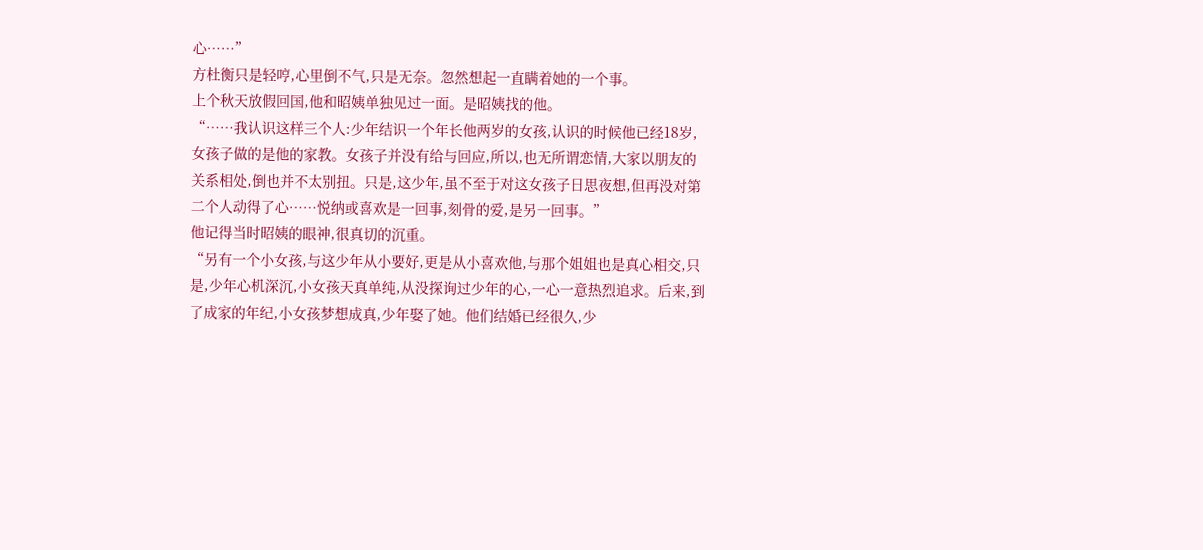心……”
方杜衡只是轻哼,心里倒不气,只是无奈。忽然想起一直瞒着她的一个事。
上个秋天放假回国,他和昭姨单独见过一面。是昭姨找的他。
“……我认识这样三个人:少年结识一个年长他两岁的女孩,认识的时候他已经18岁,女孩子做的是他的家教。女孩子并没有给与回应,所以,也无所谓恋情,大家以朋友的关系相处,倒也并不太别扭。只是,这少年,虽不至于对这女孩子日思夜想,但再没对第二个人动得了心……悦纳或喜欢是一回事,刻骨的爱,是另一回事。”
他记得当时昭姨的眼神,很真切的沉重。
“另有一个小女孩,与这少年从小要好,更是从小喜欢他,与那个姐姐也是真心相交,只是,少年心机深沉,小女孩天真单纯,从没探询过少年的心,一心一意热烈追求。后来,到了成家的年纪,小女孩梦想成真,少年娶了她。他们结婚已经很久,少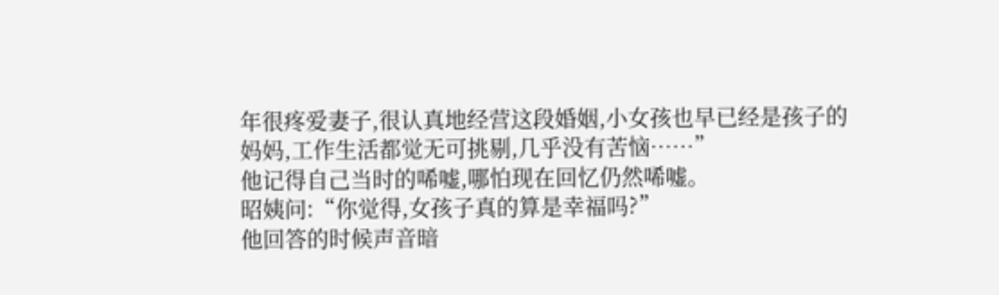年很疼爱妻子,很认真地经营这段婚姻,小女孩也早已经是孩子的妈妈,工作生活都觉无可挑剔,几乎没有苦恼……”
他记得自己当时的唏嘘,哪怕现在回忆仍然唏嘘。
昭姨问:“你觉得,女孩子真的算是幸福吗?”
他回答的时候声音暗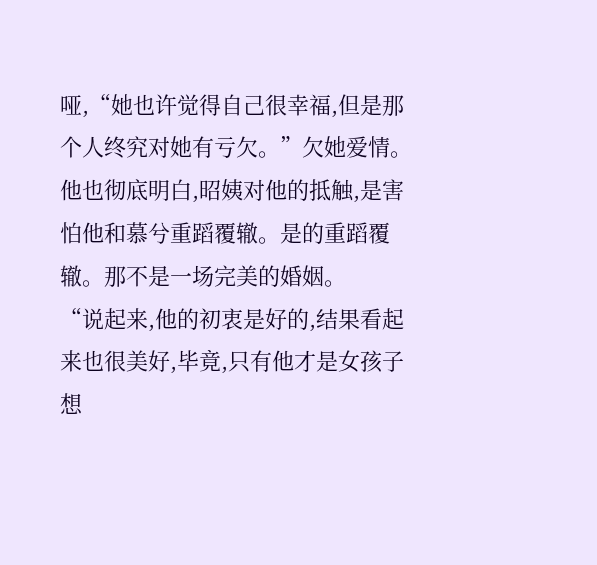哑,“她也许觉得自己很幸福,但是那个人终究对她有亏欠。”欠她爱情。
他也彻底明白,昭姨对他的抵触,是害怕他和慕兮重蹈覆辙。是的重蹈覆辙。那不是一场完美的婚姻。
“说起来,他的初衷是好的,结果看起来也很美好,毕竟,只有他才是女孩子想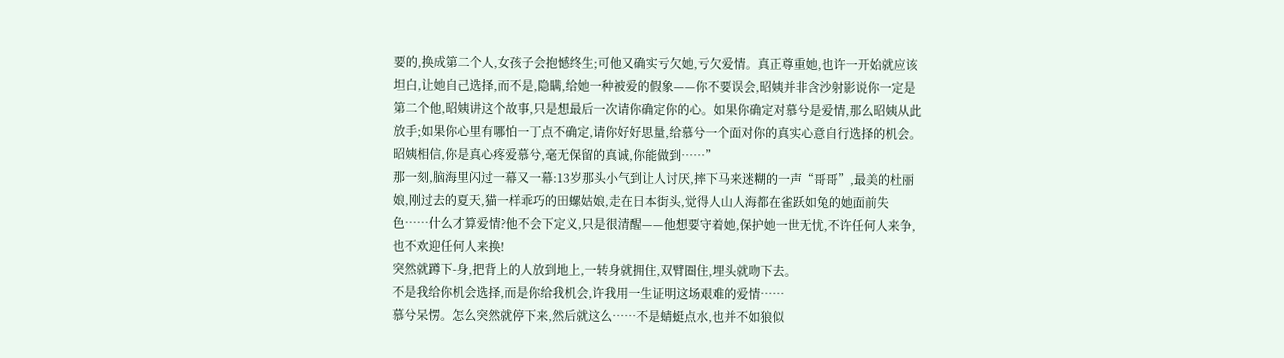要的,换成第二个人,女孩子会抱憾终生;可他又确实亏欠她,亏欠爱情。真正尊重她,也许一开始就应该坦白,让她自己选择,而不是,隐瞒,给她一种被爱的假象——你不要误会,昭姨并非含沙射影说你一定是第二个他,昭姨讲这个故事,只是想最后一次请你确定你的心。如果你确定对慕兮是爱情,那么昭姨从此放手;如果你心里有哪怕一丁点不确定,请你好好思量,给慕兮一个面对你的真实心意自行选择的机会。昭姨相信,你是真心疼爱慕兮,毫无保留的真诚,你能做到……”
那一刻,脑海里闪过一幕又一幕:13岁那头小气到让人讨厌,摔下马来迷糊的一声“哥哥”,最美的杜丽娘,刚过去的夏天,猫一样乖巧的田螺姑娘,走在日本街头,觉得人山人海都在雀跃如兔的她面前失色……什么才算爱情?他不会下定义,只是很清醒——他想要守着她,保护她一世无忧,不许任何人来争,也不欢迎任何人来换!
突然就蹲下-身,把背上的人放到地上,一转身就拥住,双臂圈住,埋头就吻下去。
不是我给你机会选择,而是你给我机会,许我用一生证明这场艰难的爱情……
慕兮呆愣。怎么突然就停下来,然后就这么……不是蜻蜓点水,也并不如狼似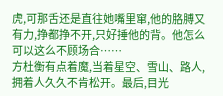虎,可那舌还是直往她嘴里窜,他的胳膊又有力,挣都挣不开,只好捶他的背。他怎么可以这么不顾场合……
方杜衡有点着魔,当着星空、雪山、路人,拥着人久久不肯松开。最后,目光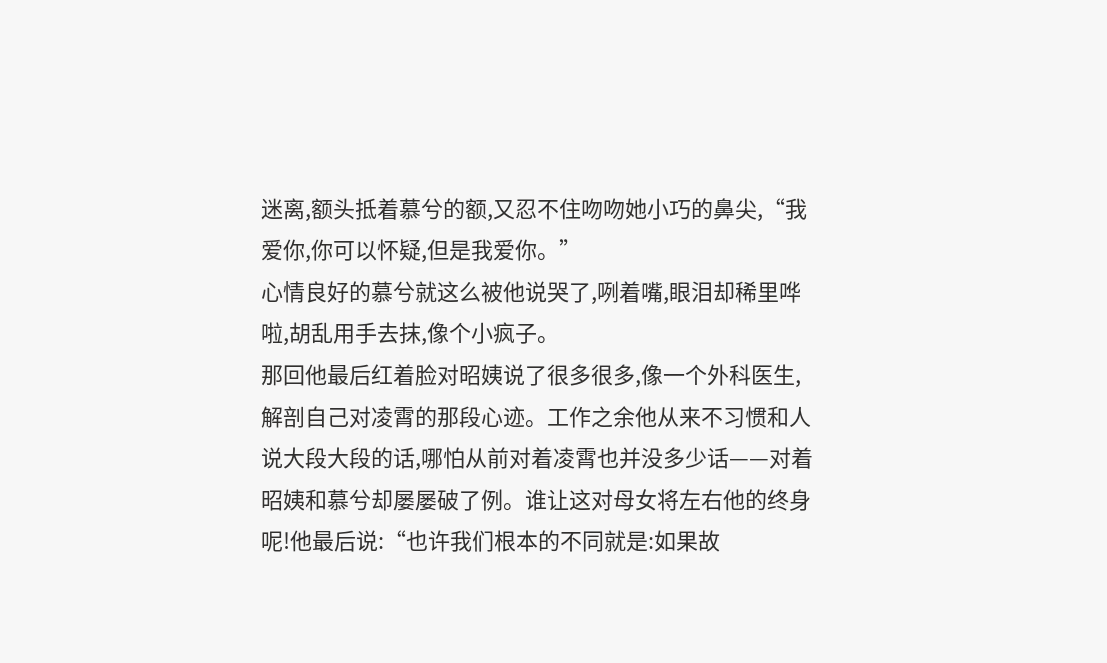迷离,额头抵着慕兮的额,又忍不住吻吻她小巧的鼻尖,“我爱你,你可以怀疑,但是我爱你。”
心情良好的慕兮就这么被他说哭了,咧着嘴,眼泪却稀里哗啦,胡乱用手去抹,像个小疯子。
那回他最后红着脸对昭姨说了很多很多,像一个外科医生,解剖自己对凌霄的那段心迹。工作之余他从来不习惯和人说大段大段的话,哪怕从前对着凌霄也并没多少话——对着昭姨和慕兮却屡屡破了例。谁让这对母女将左右他的终身呢!他最后说:“也许我们根本的不同就是:如果故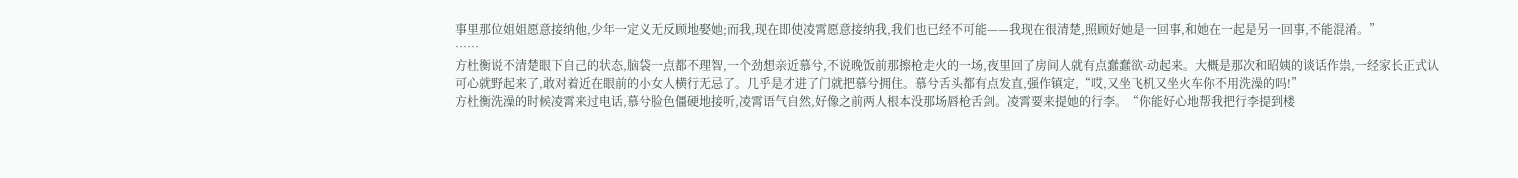事里那位姐姐愿意接纳他,少年一定义无反顾地娶她;而我,现在即使凌霄愿意接纳我,我们也已经不可能——我现在很清楚,照顾好她是一回事,和她在一起是另一回事,不能混淆。”
……
方杜衡说不清楚眼下自己的状态,脑袋一点都不理智,一个劲想亲近慕兮,不说晚饭前那擦枪走火的一场,夜里回了房间人就有点蠢蠢欲-动起来。大概是那次和昭姨的谈话作祟,一经家长正式认可心就野起来了,敢对着近在眼前的小女人横行无忌了。几乎是才进了门就把慕兮拥住。慕兮舌头都有点发直,强作镇定,“哎,又坐飞机又坐火车你不用洗澡的吗!”
方杜衡洗澡的时候凌霄来过电话,慕兮脸色僵硬地接听,凌霄语气自然,好像之前两人根本没那场唇枪舌剑。凌霄要来提她的行李。“你能好心地帮我把行李提到楼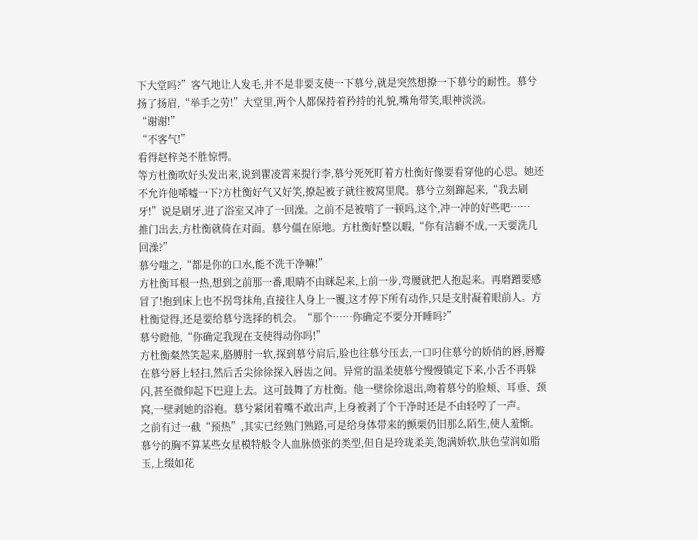下大堂吗?”客气地让人发毛,并不是非要支使一下慕兮,就是突然想撩一下慕兮的耐性。慕兮扬了扬眉,“举手之劳!”大堂里,两个人都保持着矜持的礼貌,嘴角带笑,眼神淡淡。
“谢谢!”
“不客气!”
看得赵梓尧不胜惊愕。
等方杜衡吹好头发出来,说到瞿凌霄来提行李,慕兮死死盯着方杜衡好像要看穿他的心思。她还不允许他唏嘘一下?方杜衡好气又好笑,撩起被子就往被窝里爬。慕兮立刻蹿起来,“我去刷牙!”说是刷牙,进了浴室又冲了一回澡。之前不是被啃了一顿吗,这个,冲一冲的好些吧……
推门出去,方杜衡就倚在对面。慕兮僵在原地。方杜衡好整以暇,“你有洁癖不成,一天要洗几回澡?”
慕兮嗤之,“都是你的口水,能不洗干净嘛!”
方杜衡耳根一热,想到之前那一番,眼睛不由眯起来,上前一步,弯腰就把人抱起来。再磨蹭要感冒了!抱到床上也不拐弯抹角,直接往人身上一覆,这才停下所有动作,只是支肘凝着眼前人。方杜衡觉得,还是要给慕兮选择的机会。“那个……你确定不要分开睡吗?”
慕兮瞪他,“你确定我现在支使得动你吗!”
方杜衡粲然笑起来,胳膊肘一软,探到慕兮肩后,脸也往慕兮压去,一口叼住慕兮的娇俏的唇,唇瓣在慕兮唇上轻扫,然后舌尖徐徐探入唇齿之间。异常的温柔使慕兮慢慢镇定下来,小舌不再躲闪,甚至微仰起下巴迎上去。这可鼓舞了方杜衡。他一壁徐徐退出,吻着慕兮的脸颊、耳垂、颈窝,一壁剥她的浴袍。慕兮紧闭着嘴不敢出声,上身被剥了个干净时还是不由轻哼了一声。
之前有过一截“预热”,其实已经熟门熟路,可是给身体带来的颤栗仍旧那么陌生,使人羞惭。慕兮的胸不算某些女星模特般令人血脉偾张的类型,但自是玲珑柔美,饱满娇软,肤色莹润如脂玉,上缀如花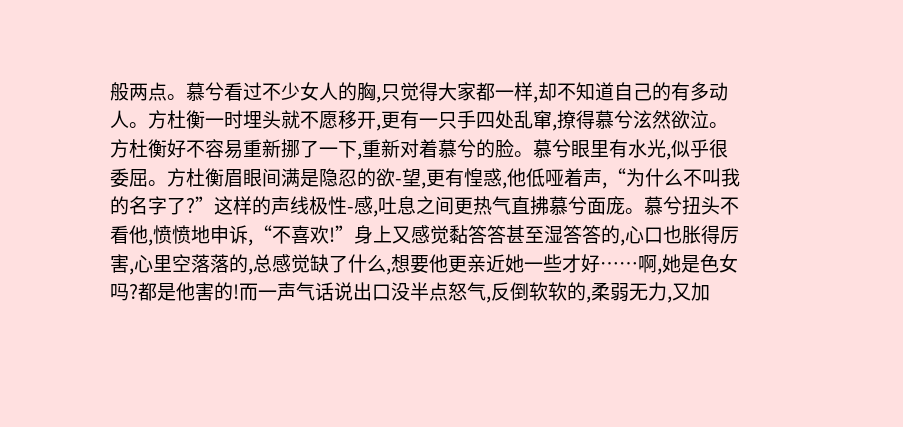般两点。慕兮看过不少女人的胸,只觉得大家都一样,却不知道自己的有多动人。方杜衡一时埋头就不愿移开,更有一只手四处乱窜,撩得慕兮泫然欲泣。
方杜衡好不容易重新挪了一下,重新对着慕兮的脸。慕兮眼里有水光,似乎很委屈。方杜衡眉眼间满是隐忍的欲-望,更有惶惑,他低哑着声,“为什么不叫我的名字了?”这样的声线极性-感,吐息之间更热气直拂慕兮面庞。慕兮扭头不看他,愤愤地申诉,“不喜欢!”身上又感觉黏答答甚至湿答答的,心口也胀得厉害,心里空落落的,总感觉缺了什么,想要他更亲近她一些才好……啊,她是色女吗?都是他害的!而一声气话说出口没半点怒气,反倒软软的,柔弱无力,又加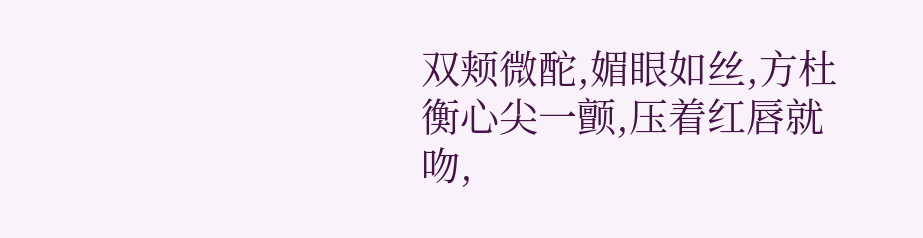双颊微酡,媚眼如丝,方杜衡心尖一颤,压着红唇就吻,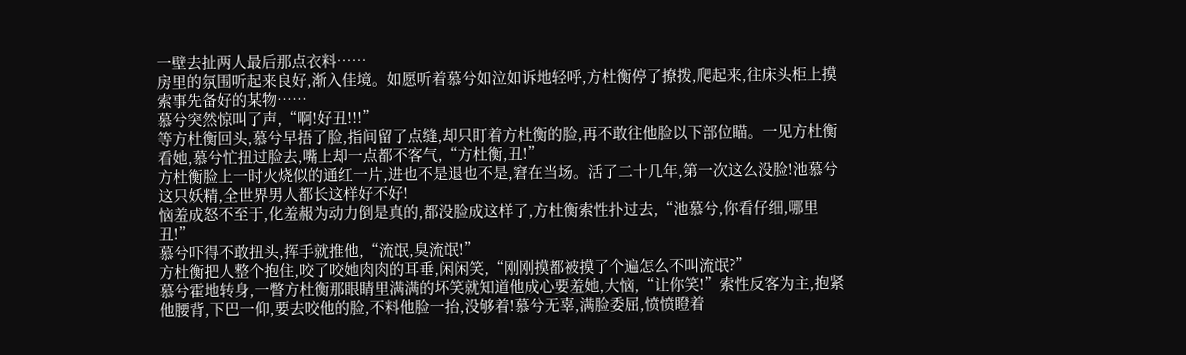一壁去扯两人最后那点衣料……
房里的氛围听起来良好,渐入佳境。如愿听着慕兮如泣如诉地轻呼,方杜衡停了撩拨,爬起来,往床头柜上摸索事先备好的某物……
慕兮突然惊叫了声,“啊!好丑!!!”
等方杜衡回头,慕兮早捂了脸,指间留了点缝,却只盯着方杜衡的脸,再不敢往他脸以下部位瞄。一见方杜衡看她,慕兮忙扭过脸去,嘴上却一点都不客气,“方杜衡,丑!”
方杜衡脸上一时火烧似的通红一片,进也不是退也不是,窘在当场。活了二十几年,第一次这么没脸!池慕兮这只妖精,全世界男人都长这样好不好!
恼羞成怒不至于,化羞赧为动力倒是真的,都没脸成这样了,方杜衡索性扑过去,“池慕兮,你看仔细,哪里丑!”
慕兮吓得不敢扭头,挥手就推他,“流氓,臭流氓!”
方杜衡把人整个抱住,咬了咬她肉肉的耳垂,闲闲笑,“刚刚摸都被摸了个遍怎么不叫流氓?”
慕兮霍地转身,一瞥方杜衡那眼睛里满满的坏笑就知道他成心要羞她,大恼,“让你笑!”索性反客为主,抱紧他腰背,下巴一仰,要去咬他的脸,不料他脸一抬,没够着!慕兮无辜,满脸委屈,愤愤瞪着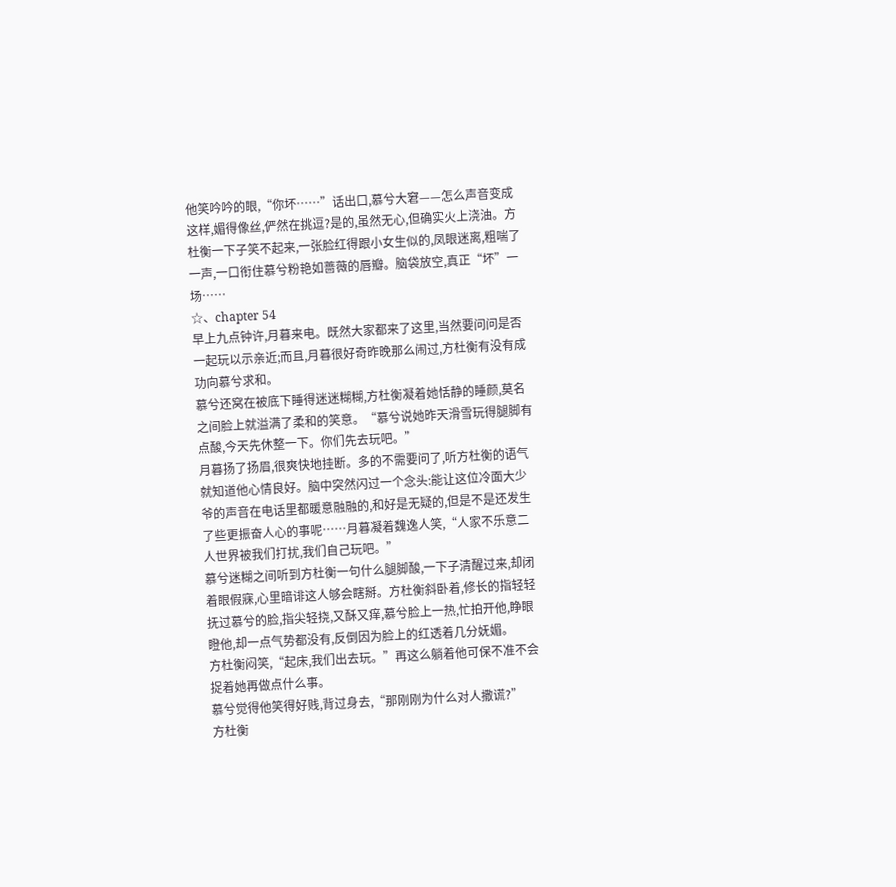他笑吟吟的眼,“你坏……”话出口,慕兮大窘——怎么声音变成这样,媚得像丝,俨然在挑逗?是的,虽然无心,但确实火上浇油。方杜衡一下子笑不起来,一张脸红得跟小女生似的,凤眼迷离,粗喘了一声,一口衔住慕兮粉艳如蔷薇的唇瓣。脑袋放空,真正“坏”一场……
☆、chapter 54
早上九点钟许,月暮来电。既然大家都来了这里,当然要问问是否一起玩以示亲近;而且,月暮很好奇昨晚那么闹过,方杜衡有没有成功向慕兮求和。
慕兮还窝在被底下睡得迷迷糊糊,方杜衡凝着她恬静的睡颜,莫名之间脸上就溢满了柔和的笑意。“慕兮说她昨天滑雪玩得腿脚有点酸,今天先休整一下。你们先去玩吧。”
月暮扬了扬眉,很爽快地挂断。多的不需要问了,听方杜衡的语气就知道他心情良好。脑中突然闪过一个念头:能让这位冷面大少爷的声音在电话里都暖意融融的,和好是无疑的,但是不是还发生了些更振奋人心的事呢……月暮凝着魏逸人笑,“人家不乐意二人世界被我们打扰,我们自己玩吧。”
慕兮迷糊之间听到方杜衡一句什么腿脚酸,一下子清醒过来,却闭着眼假寐,心里暗诽这人够会瞎掰。方杜衡斜卧着,修长的指轻轻抚过慕兮的脸,指尖轻挠,又酥又痒,慕兮脸上一热,忙拍开他,睁眼瞪他,却一点气势都没有,反倒因为脸上的红透着几分妩媚。
方杜衡闷笑,“起床,我们出去玩。”再这么躺着他可保不准不会捉着她再做点什么事。
慕兮觉得他笑得好贱,背过身去,“那刚刚为什么对人撒谎?”
方杜衡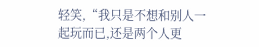轻笑,“我只是不想和别人一起玩而已,还是两个人更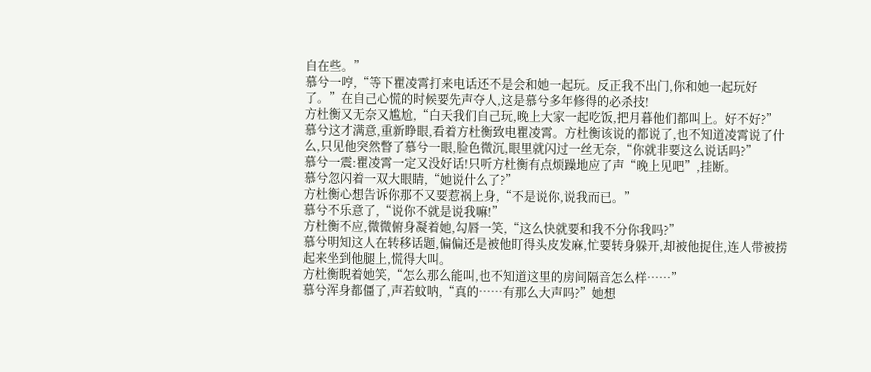自在些。”
慕兮一哼,“等下瞿凌霄打来电话还不是会和她一起玩。反正我不出门,你和她一起玩好了。”在自己心慌的时候要先声夺人,这是慕兮多年修得的必杀技!
方杜衡又无奈又尴尬,“白天我们自己玩,晚上大家一起吃饭,把月暮他们都叫上。好不好?”
慕兮这才满意,重新睁眼,看着方杜衡致电瞿凌霄。方杜衡该说的都说了,也不知道凌霄说了什么,只见他突然瞥了慕兮一眼,脸色微沉,眼里就闪过一丝无奈,“你就非要这么说话吗?”
慕兮一震:瞿凌霄一定又没好话!只听方杜衡有点烦躁地应了声“晚上见吧”,挂断。
慕兮忽闪着一双大眼睛,“她说什么了?”
方杜衡心想告诉你那不又要惹祸上身,“不是说你,说我而已。”
慕兮不乐意了,“说你不就是说我嘛!”
方杜衡不应,微微俯身凝着她,勾唇一笑,“这么快就要和我不分你我吗?”
慕兮明知这人在转移话题,偏偏还是被他盯得头皮发麻,忙要转身躲开,却被他捉住,连人带被捞起来坐到他腿上,慌得大叫。
方杜衡睨着她笑,“怎么那么能叫,也不知道这里的房间隔音怎么样……”
慕兮浑身都僵了,声若蚊呐,“真的……有那么大声吗?”她想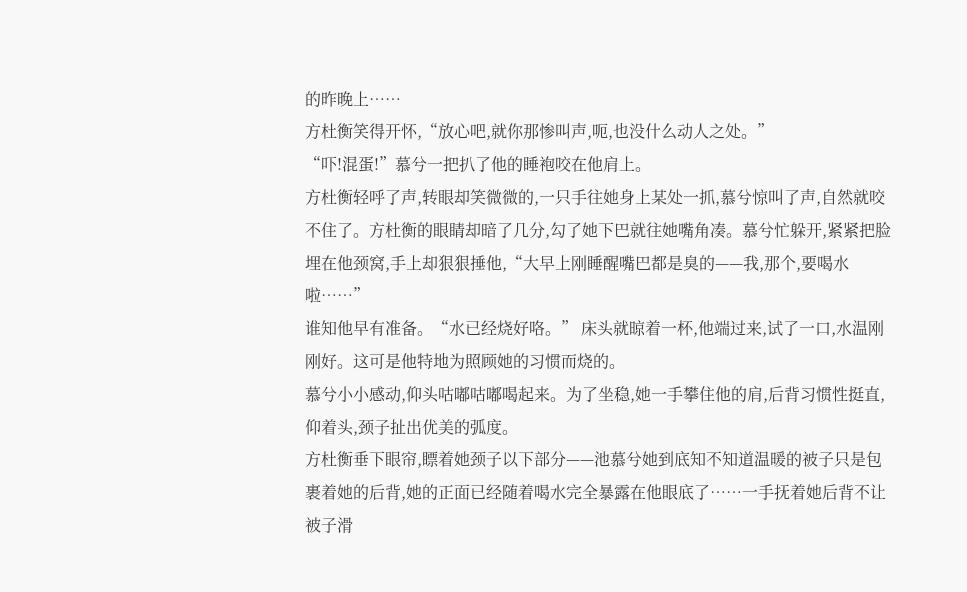的昨晚上……
方杜衡笑得开怀,“放心吧,就你那惨叫声,呃,也没什么动人之处。”
“吓!混蛋!”慕兮一把扒了他的睡袍咬在他肩上。
方杜衡轻呼了声,转眼却笑微微的,一只手往她身上某处一抓,慕兮惊叫了声,自然就咬不住了。方杜衡的眼睛却暗了几分,勾了她下巴就往她嘴角凑。慕兮忙躲开,紧紧把脸埋在他颈窝,手上却狠狠捶他,“大早上刚睡醒嘴巴都是臭的——我,那个,要喝水啦……”
谁知他早有准备。“水已经烧好咯。” 床头就晾着一杯,他端过来,试了一口,水温刚刚好。这可是他特地为照顾她的习惯而烧的。
慕兮小小感动,仰头咕嘟咕嘟喝起来。为了坐稳,她一手攀住他的肩,后背习惯性挺直,仰着头,颈子扯出优美的弧度。
方杜衡垂下眼帘,瞟着她颈子以下部分——池慕兮她到底知不知道温暖的被子只是包裹着她的后背,她的正面已经随着喝水完全暴露在他眼底了……一手抚着她后背不让被子滑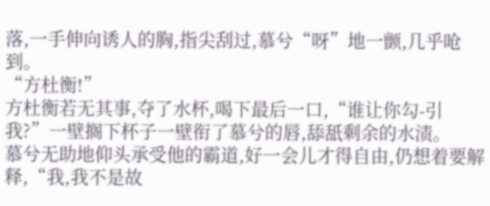落,一手伸向诱人的胸,指尖刮过,慕兮“呀”地一颤,几乎呛到。
“方杜衡!”
方杜衡若无其事,夺了水杯,喝下最后一口,“谁让你勾-引我?”一壁搁下杯子一壁衔了慕兮的唇,舔舐剩余的水渍。
慕兮无助地仰头承受他的霸道,好一会儿才得自由,仍想着要解释,“我,我不是故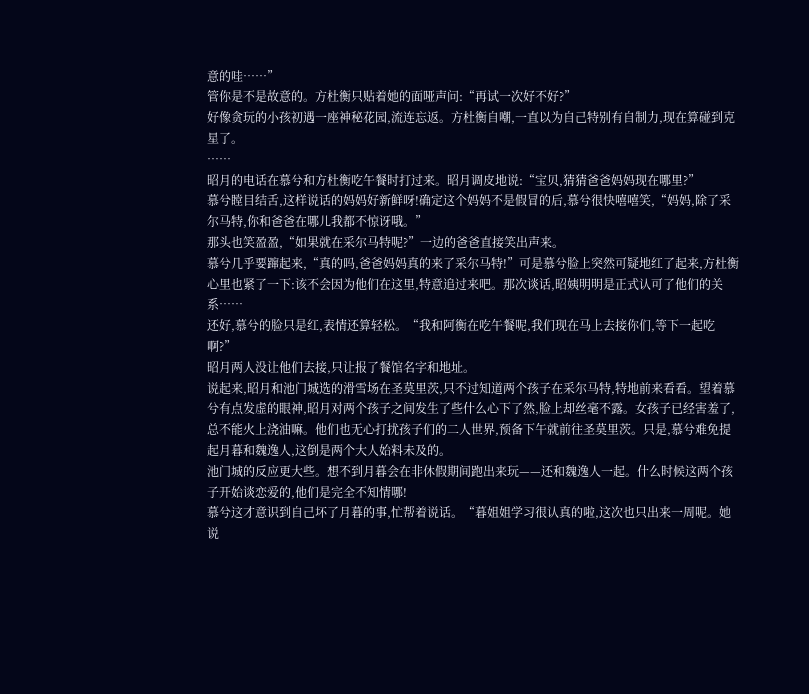意的哇……”
管你是不是故意的。方杜衡只贴着她的面哑声问:“再试一次好不好?”
好像贪玩的小孩初遇一座神秘花园,流连忘返。方杜衡自嘲,一直以为自己特别有自制力,现在算碰到克星了。
……
昭月的电话在慕兮和方杜衡吃午餐时打过来。昭月调皮地说:“宝贝,猜猜爸爸妈妈现在哪里?”
慕兮瞠目结舌,这样说话的妈妈好新鲜呀!确定这个妈妈不是假冒的后,慕兮很快嘻嘻笑,“妈妈,除了采尔马特,你和爸爸在哪儿我都不惊讶哦。”
那头也笑盈盈,“如果就在采尔马特呢?”一边的爸爸直接笑出声来。
慕兮几乎要蹿起来,“真的吗,爸爸妈妈真的来了采尔马特!”可是慕兮脸上突然可疑地红了起来,方杜衡心里也紧了一下:该不会因为他们在这里,特意追过来吧。那次谈话,昭姨明明是正式认可了他们的关系……
还好,慕兮的脸只是红,表情还算轻松。“我和阿衡在吃午餐呢,我们现在马上去接你们,等下一起吃啊?”
昭月两人没让他们去接,只让报了餐馆名字和地址。
说起来,昭月和池门城选的滑雪场在圣莫里茨,只不过知道两个孩子在采尔马特,特地前来看看。望着慕兮有点发虚的眼神,昭月对两个孩子之间发生了些什么心下了然,脸上却丝毫不露。女孩子已经害羞了,总不能火上浇油嘛。他们也无心打扰孩子们的二人世界,预备下午就前往圣莫里茨。只是,慕兮难免提起月暮和魏逸人,这倒是两个大人始料未及的。
池门城的反应更大些。想不到月暮会在非休假期间跑出来玩——还和魏逸人一起。什么时候这两个孩子开始谈恋爱的,他们是完全不知情哪!
慕兮这才意识到自己坏了月暮的事,忙帮着说话。“暮姐姐学习很认真的啦,这次也只出来一周呢。她说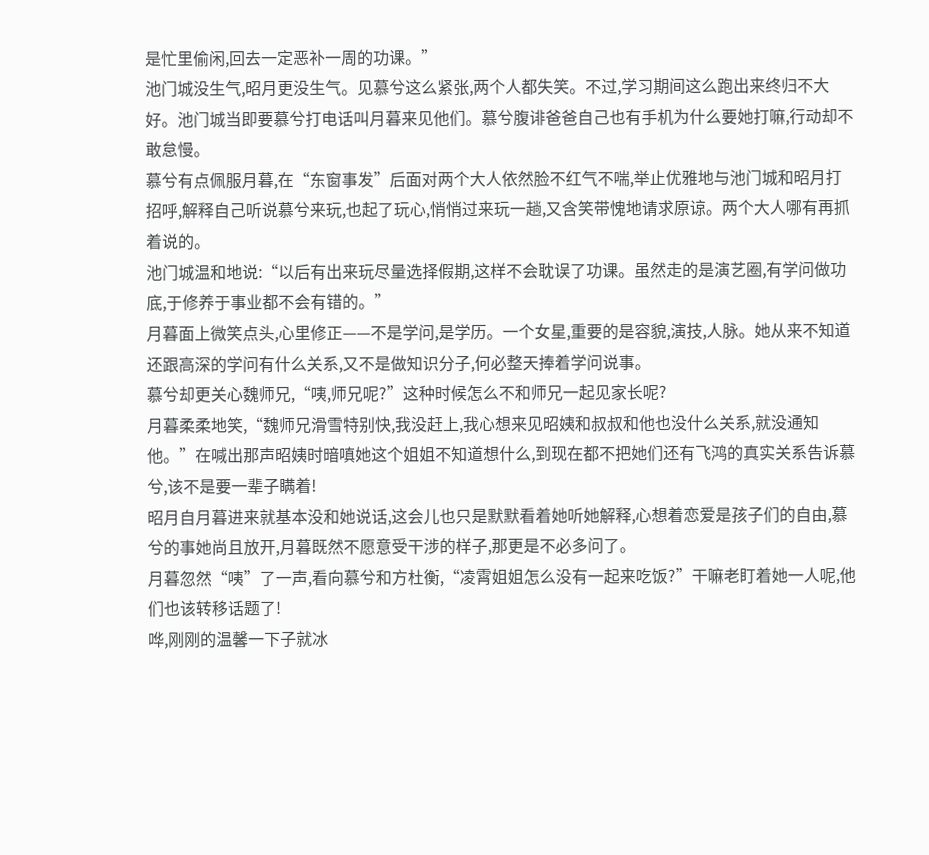是忙里偷闲,回去一定恶补一周的功课。”
池门城没生气,昭月更没生气。见慕兮这么紧张,两个人都失笑。不过,学习期间这么跑出来终归不大好。池门城当即要慕兮打电话叫月暮来见他们。慕兮腹诽爸爸自己也有手机为什么要她打嘛,行动却不敢怠慢。
慕兮有点佩服月暮,在“东窗事发”后面对两个大人依然脸不红气不喘,举止优雅地与池门城和昭月打招呼,解释自己听说慕兮来玩,也起了玩心,悄悄过来玩一趟,又含笑带愧地请求原谅。两个大人哪有再抓着说的。
池门城温和地说:“以后有出来玩尽量选择假期,这样不会耽误了功课。虽然走的是演艺圈,有学问做功底,于修养于事业都不会有错的。”
月暮面上微笑点头,心里修正——不是学问,是学历。一个女星,重要的是容貌,演技,人脉。她从来不知道还跟高深的学问有什么关系,又不是做知识分子,何必整天捧着学问说事。
慕兮却更关心魏师兄,“咦,师兄呢?”这种时候怎么不和师兄一起见家长呢?
月暮柔柔地笑,“魏师兄滑雪特别快,我没赶上,我心想来见昭姨和叔叔和他也没什么关系,就没通知他。”在喊出那声昭姨时暗嗔她这个姐姐不知道想什么,到现在都不把她们还有飞鸿的真实关系告诉慕兮,该不是要一辈子瞒着!
昭月自月暮进来就基本没和她说话,这会儿也只是默默看着她听她解释,心想着恋爱是孩子们的自由,慕兮的事她尚且放开,月暮既然不愿意受干涉的样子,那更是不必多问了。
月暮忽然“咦”了一声,看向慕兮和方杜衡,“凌霄姐姐怎么没有一起来吃饭?”干嘛老盯着她一人呢,他们也该转移话题了!
哗,刚刚的温馨一下子就冰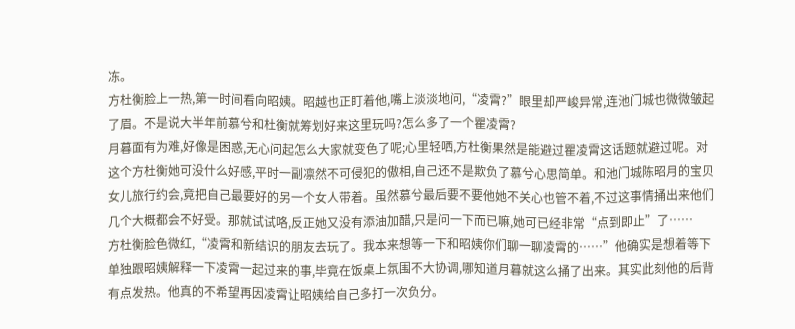冻。
方杜衡脸上一热,第一时间看向昭姨。昭越也正盯着他,嘴上淡淡地问,“凌霄?”眼里却严峻异常,连池门城也微微皱起了眉。不是说大半年前慕兮和杜衡就筹划好来这里玩吗?怎么多了一个瞿凌霄?
月暮面有为难,好像是困惑,无心问起怎么大家就变色了呢;心里轻哂,方杜衡果然是能避过瞿凌霄这话题就避过呢。对这个方杜衡她可没什么好感,平时一副凛然不可侵犯的傲相,自己还不是欺负了慕兮心思简单。和池门城陈昭月的宝贝女儿旅行约会,竟把自己最要好的另一个女人带着。虽然慕兮最后要不要他她不关心也管不着,不过这事情捅出来他们几个大概都会不好受。那就试试咯,反正她又没有添油加醋,只是问一下而已嘛,她可已经非常“点到即止”了……
方杜衡脸色微红,“凌霄和新结识的朋友去玩了。我本来想等一下和昭姨你们聊一聊凌霄的……”他确实是想着等下单独跟昭姨解释一下凌霄一起过来的事,毕竟在饭桌上氛围不大协调,哪知道月暮就这么捅了出来。其实此刻他的后背有点发热。他真的不希望再因凌霄让昭姨给自己多打一次负分。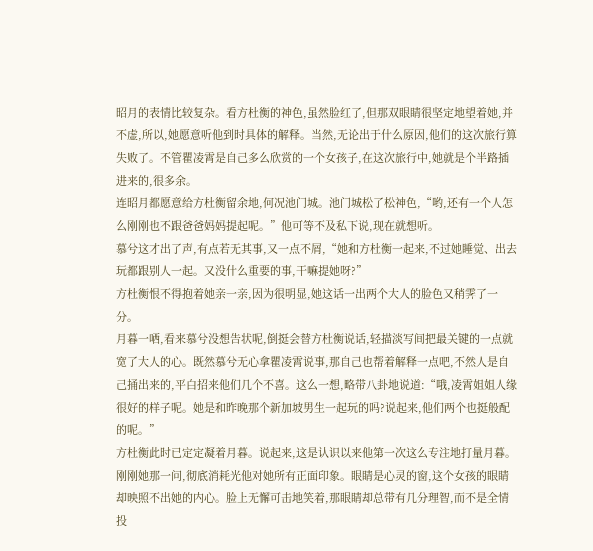昭月的表情比较复杂。看方杜衡的神色,虽然脸红了,但那双眼睛很坚定地望着她,并不虚,所以,她愿意听他到时具体的解释。当然,无论出于什么原因,他们的这次旅行算失败了。不管瞿凌霄是自己多么欣赏的一个女孩子,在这次旅行中,她就是个半路插进来的,很多余。
连昭月都愿意给方杜衡留余地,何况池门城。池门城松了松神色,“哟,还有一个人怎么刚刚也不跟爸爸妈妈提起呢。”他可等不及私下说,现在就想听。
慕兮这才出了声,有点若无其事,又一点不屑,“她和方杜衡一起来,不过她睡觉、出去玩都跟别人一起。又没什么重要的事,干嘛提她呀?”
方杜衡恨不得抱着她亲一亲,因为很明显,她这话一出两个大人的脸色又稍霁了一分。
月暮一哂,看来慕兮没想告状呢,倒挺会替方杜衡说话,轻描淡写间把最关键的一点就宽了大人的心。既然慕兮无心拿瞿凌霄说事,那自己也帮着解释一点吧,不然人是自己捅出来的,平白招来他们几个不喜。这么一想,略带八卦地说道:“哦,凌霄姐姐人缘很好的样子呢。她是和昨晚那个新加坡男生一起玩的吗?说起来,他们两个也挺般配的呢。”
方杜衡此时已定定凝着月暮。说起来,这是认识以来他第一次这么专注地打量月暮。刚刚她那一问,彻底消耗光他对她所有正面印象。眼睛是心灵的窗,这个女孩的眼睛却映照不出她的内心。脸上无懈可击地笑着,那眼睛却总带有几分理智,而不是全情投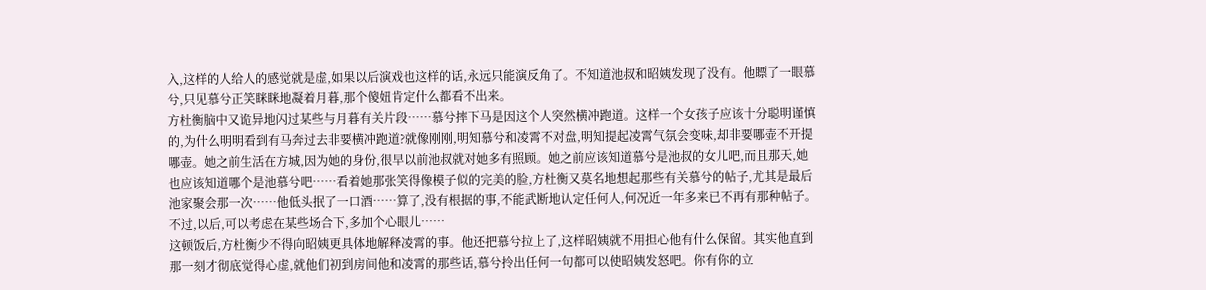入,这样的人给人的感觉就是虚,如果以后演戏也这样的话,永远只能演反角了。不知道池叔和昭姨发现了没有。他瞟了一眼慕兮,只见慕兮正笑眯眯地凝着月暮,那个傻妞肯定什么都看不出来。
方杜衡脑中又诡异地闪过某些与月暮有关片段……慕兮摔下马是因这个人突然横冲跑道。这样一个女孩子应该十分聪明谨慎的,为什么明明看到有马奔过去非要横冲跑道?就像刚刚,明知慕兮和凌霄不对盘,明知提起凌霄气氛会变味,却非要哪壶不开提哪壶。她之前生活在方城,因为她的身份,很早以前池叔就对她多有照顾。她之前应该知道慕兮是池叔的女儿吧,而且那天,她也应该知道哪个是池慕兮吧……看着她那张笑得像模子似的完美的脸,方杜衡又莫名地想起那些有关慕兮的帖子,尤其是最后池家聚会那一次……他低头抿了一口酒……算了,没有根据的事,不能武断地认定任何人,何况近一年多来已不再有那种帖子。不过,以后,可以考虑在某些场合下,多加个心眼儿……
这顿饭后,方杜衡少不得向昭姨更具体地解释凌霄的事。他还把慕兮拉上了,这样昭姨就不用担心他有什么保留。其实他直到那一刻才彻底觉得心虚,就他们初到房间他和凌霄的那些话,慕兮拎出任何一句都可以使昭姨发怒吧。你有你的立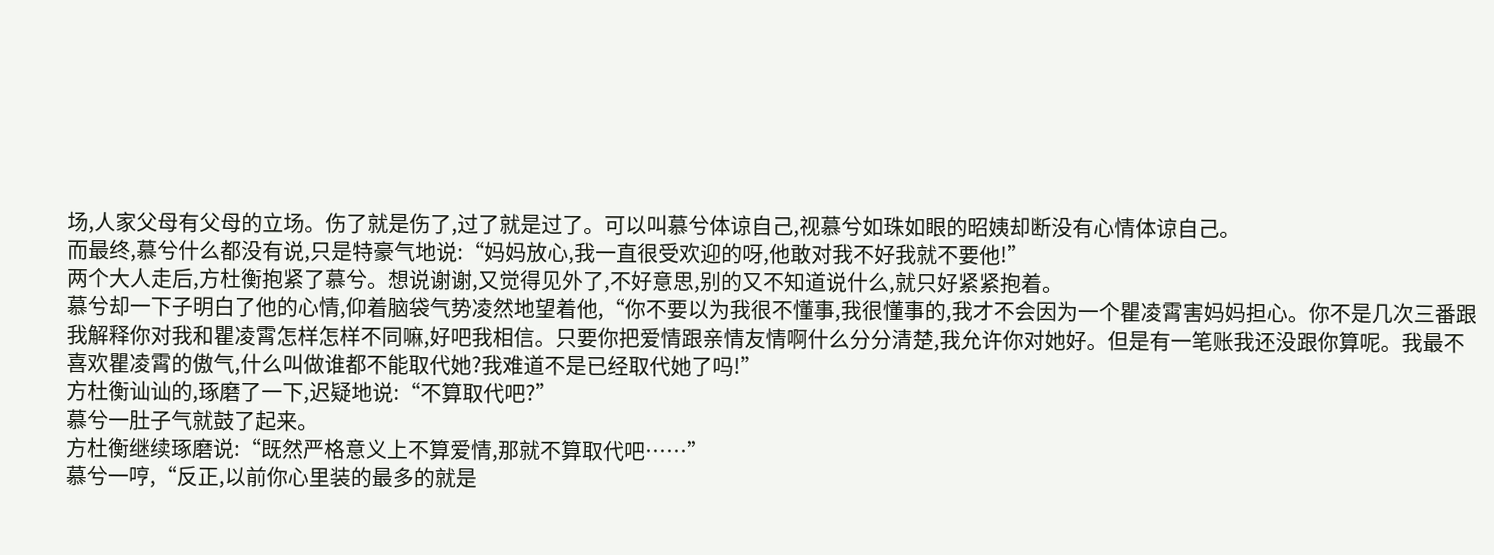场,人家父母有父母的立场。伤了就是伤了,过了就是过了。可以叫慕兮体谅自己,视慕兮如珠如眼的昭姨却断没有心情体谅自己。
而最终,慕兮什么都没有说,只是特豪气地说:“妈妈放心,我一直很受欢迎的呀,他敢对我不好我就不要他!”
两个大人走后,方杜衡抱紧了慕兮。想说谢谢,又觉得见外了,不好意思,别的又不知道说什么,就只好紧紧抱着。
慕兮却一下子明白了他的心情,仰着脑袋气势凌然地望着他,“你不要以为我很不懂事,我很懂事的,我才不会因为一个瞿凌霄害妈妈担心。你不是几次三番跟我解释你对我和瞿凌霄怎样怎样不同嘛,好吧我相信。只要你把爱情跟亲情友情啊什么分分清楚,我允许你对她好。但是有一笔账我还没跟你算呢。我最不喜欢瞿凌霄的傲气,什么叫做谁都不能取代她?我难道不是已经取代她了吗!”
方杜衡讪讪的,琢磨了一下,迟疑地说:“不算取代吧?”
慕兮一肚子气就鼓了起来。
方杜衡继续琢磨说:“既然严格意义上不算爱情,那就不算取代吧……”
慕兮一哼,“反正,以前你心里装的最多的就是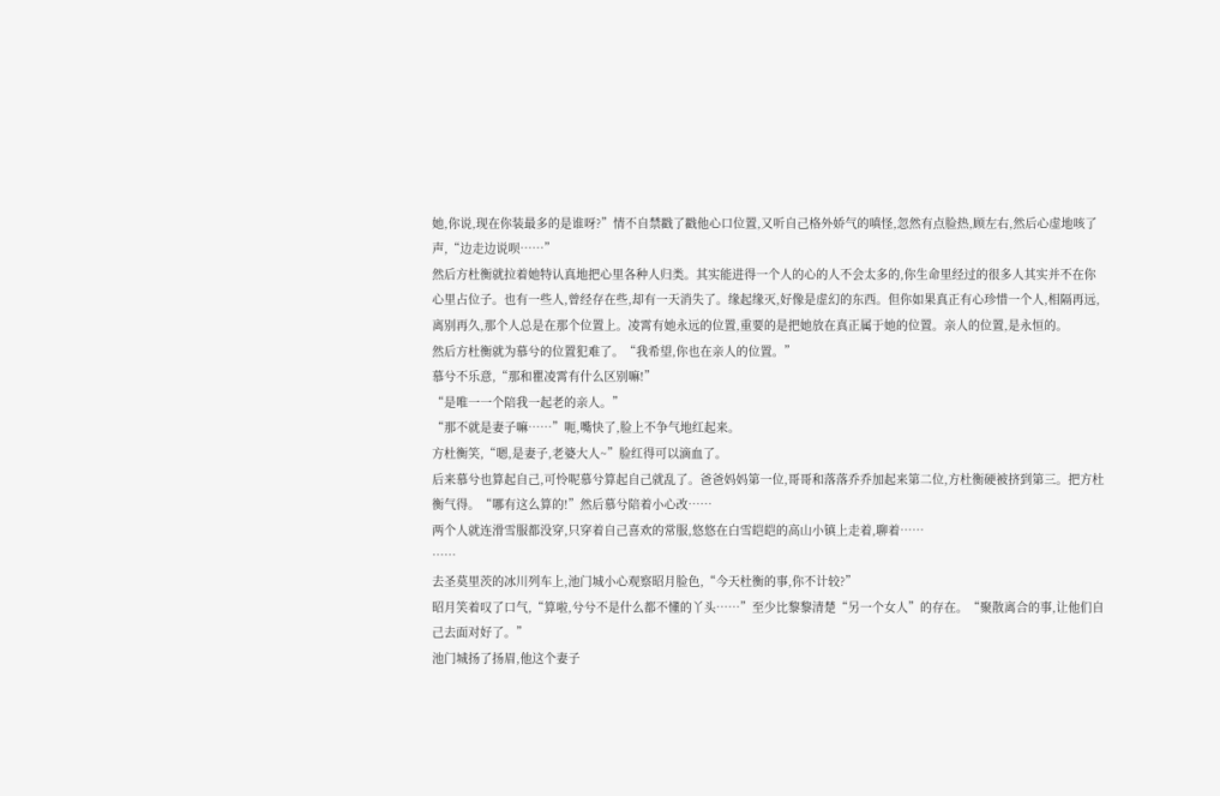她,你说,现在你装最多的是谁呀?”情不自禁戳了戳他心口位置,又听自己格外娇气的嗔怪,忽然有点脸热,顾左右,然后心虚地咳了声,“边走边说呗……”
然后方杜衡就拉着她特认真地把心里各种人归类。其实能进得一个人的心的人不会太多的,你生命里经过的很多人其实并不在你心里占位子。也有一些人,曾经存在些,却有一天消失了。缘起缘灭,好像是虚幻的东西。但你如果真正有心珍惜一个人,相隔再远,离别再久,那个人总是在那个位置上。凌霄有她永远的位置,重要的是把她放在真正属于她的位置。亲人的位置,是永恒的。
然后方杜衡就为慕兮的位置犯难了。“我希望,你也在亲人的位置。”
慕兮不乐意,“那和瞿凌霄有什么区别嘛!”
“是唯一一个陪我一起老的亲人。”
“那不就是妻子嘛……”呃,嘴快了,脸上不争气地红起来。
方杜衡笑,“嗯,是妻子,老婆大人~”脸红得可以滴血了。
后来慕兮也算起自己,可怜呢慕兮算起自己就乱了。爸爸妈妈第一位,哥哥和落落乔乔加起来第二位,方杜衡硬被挤到第三。把方杜衡气得。“哪有这么算的!”然后慕兮陪着小心改……
两个人就连滑雪服都没穿,只穿着自己喜欢的常服,悠悠在白雪皑皑的高山小镇上走着,聊着……
……
去圣莫里茨的冰川列车上,池门城小心观察昭月脸色,“今天杜衡的事,你不计较?”
昭月笑着叹了口气,“算啦,兮兮不是什么都不懂的丫头……”至少比黎黎清楚“另一个女人”的存在。“聚散离合的事,让他们自己去面对好了。”
池门城扬了扬眉,他这个妻子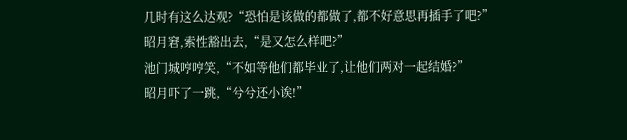几时有这么达观?“恐怕是该做的都做了,都不好意思再插手了吧?”
昭月窘,索性豁出去,“是又怎么样吧?”
池门城哼哼笑,“不如等他们都毕业了,让他们两对一起结婚?”
昭月吓了一跳,“兮兮还小诶!”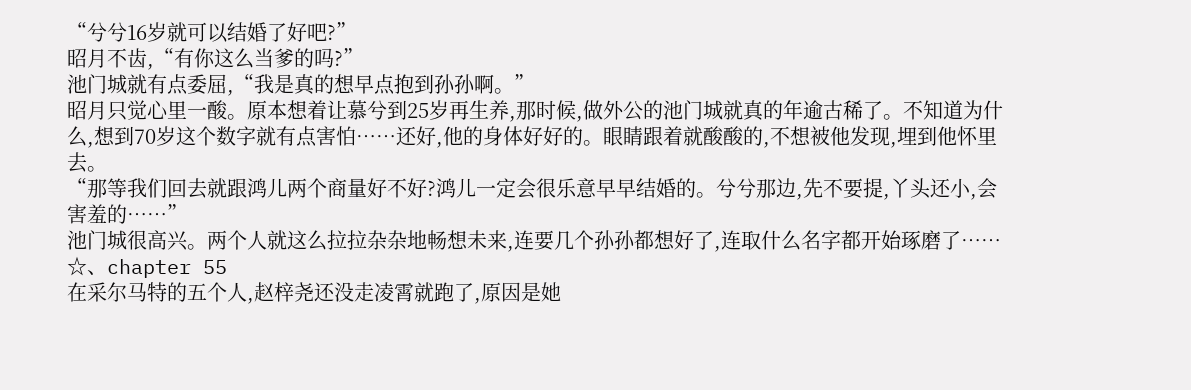“兮兮16岁就可以结婚了好吧?”
昭月不齿,“有你这么当爹的吗?”
池门城就有点委屈,“我是真的想早点抱到孙孙啊。”
昭月只觉心里一酸。原本想着让慕兮到25岁再生养,那时候,做外公的池门城就真的年逾古稀了。不知道为什么,想到70岁这个数字就有点害怕……还好,他的身体好好的。眼睛跟着就酸酸的,不想被他发现,埋到他怀里去。
“那等我们回去就跟鸿儿两个商量好不好?鸿儿一定会很乐意早早结婚的。兮兮那边,先不要提,丫头还小,会害羞的……”
池门城很高兴。两个人就这么拉拉杂杂地畅想未来,连要几个孙孙都想好了,连取什么名字都开始琢磨了……
☆、chapter 55
在采尔马特的五个人,赵梓尧还没走凌霄就跑了,原因是她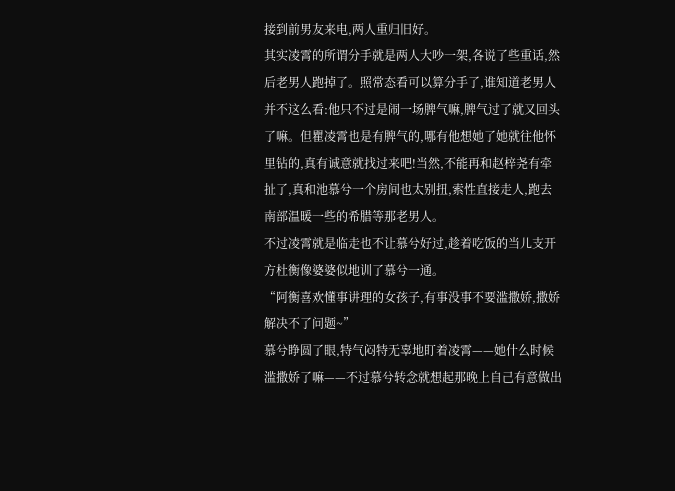接到前男友来电,两人重归旧好。
其实凌霄的所谓分手就是两人大吵一架,各说了些重话,然后老男人跑掉了。照常态看可以算分手了,谁知道老男人并不这么看:他只不过是闹一场脾气嘛,脾气过了就又回头了嘛。但瞿凌霄也是有脾气的,哪有他想她了她就往他怀里钻的,真有诚意就找过来吧!当然,不能再和赵梓尧有牵扯了,真和池慕兮一个房间也太别扭,索性直接走人,跑去南部温暖一些的希腊等那老男人。
不过凌霄就是临走也不让慕兮好过,趁着吃饭的当儿支开方杜衡像婆婆似地训了慕兮一通。
“阿衡喜欢懂事讲理的女孩子,有事没事不要滥撒娇,撒娇解决不了问题~”
慕兮睁圆了眼,特气闷特无辜地盯着凌霄——她什么时候滥撒娇了嘛——不过慕兮转念就想起那晚上自己有意做出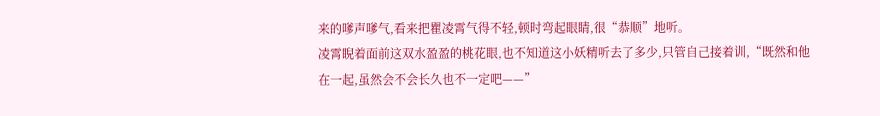来的嗲声嗲气,看来把瞿凌霄气得不轻,顿时弯起眼睛,很“恭顺”地听。
凌霄睨着面前这双水盈盈的桃花眼,也不知道这小妖精听去了多少,只管自己接着训,“既然和他在一起,虽然会不会长久也不一定吧——”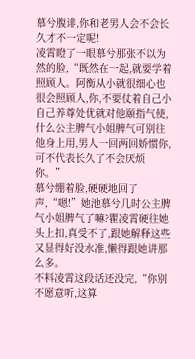慕兮腹诽,你和老男人会不会长久才不一定呢!
凌霄瞪了一眼慕兮那张不以为然的脸,“既然在一起,就要学着照顾人。阿衡从小就很细心也很会照顾人,你,不要仗着自己小自己养尊处优就对他颐指气使,什么公主脾气小姐脾气可别往他身上用,男人一回两回娇惯你,可不代表长久了不会厌烦你。”
慕兮绷着脸,硬硬地回了声,“嗯!”她池慕兮几时公主脾气小姐脾气了嘛?瞿凌霄硬往她头上扣,真受不了,跟她解释这些又显得好没水准,懒得跟她讲那么多。
不料凌霄这段话还没完,“你别不愿意听,这算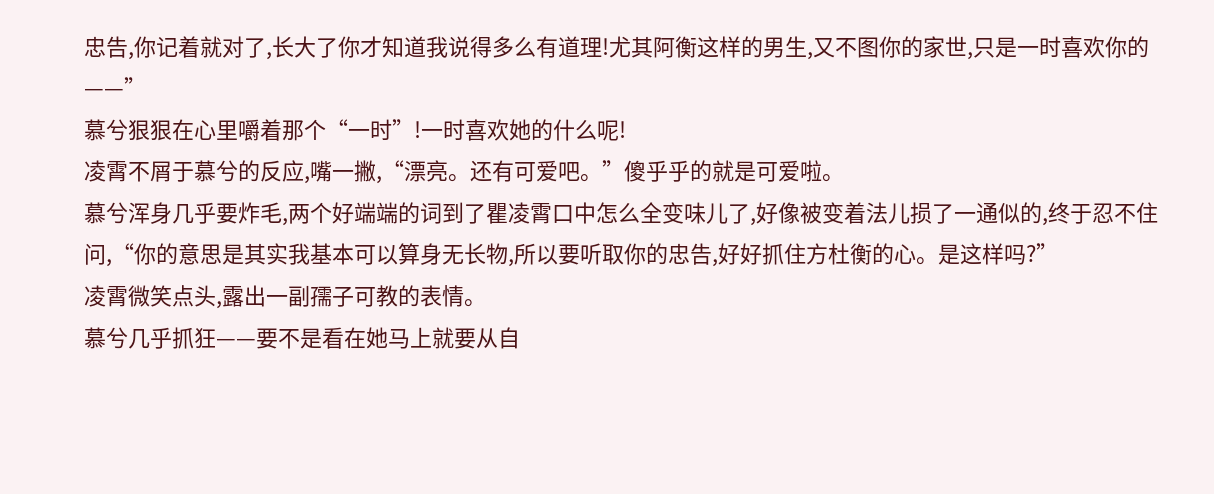忠告,你记着就对了,长大了你才知道我说得多么有道理!尤其阿衡这样的男生,又不图你的家世,只是一时喜欢你的——”
慕兮狠狠在心里嚼着那个“一时”!一时喜欢她的什么呢!
凌霄不屑于慕兮的反应,嘴一撇,“漂亮。还有可爱吧。”傻乎乎的就是可爱啦。
慕兮浑身几乎要炸毛,两个好端端的词到了瞿凌霄口中怎么全变味儿了,好像被变着法儿损了一通似的,终于忍不住问,“你的意思是其实我基本可以算身无长物,所以要听取你的忠告,好好抓住方杜衡的心。是这样吗?”
凌霄微笑点头,露出一副孺子可教的表情。
慕兮几乎抓狂——要不是看在她马上就要从自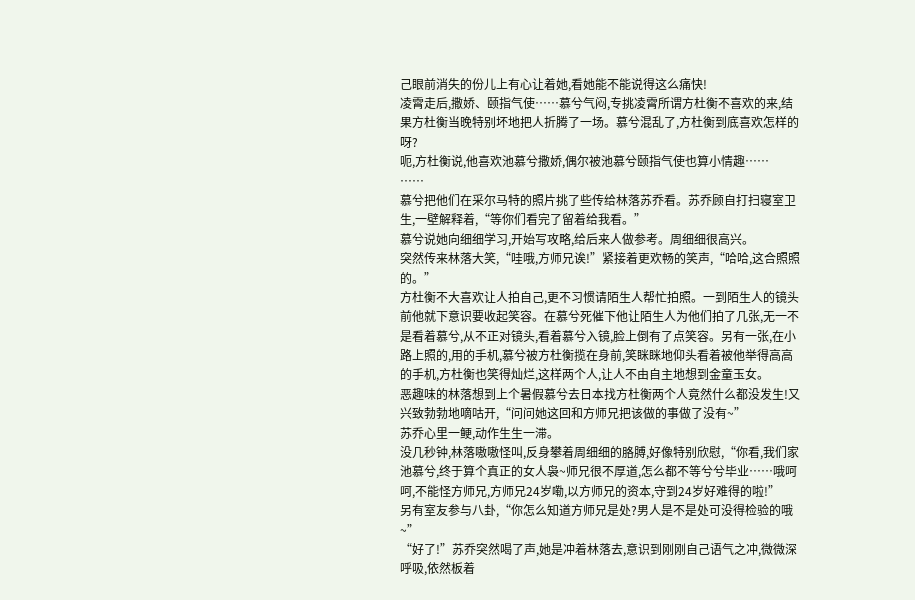己眼前消失的份儿上有心让着她,看她能不能说得这么痛快!
凌霄走后,撒娇、颐指气使……慕兮气闷,专挑凌霄所谓方杜衡不喜欢的来,结果方杜衡当晚特别坏地把人折腾了一场。慕兮混乱了,方杜衡到底喜欢怎样的呀?
呃,方杜衡说,他喜欢池慕兮撒娇,偶尔被池慕兮颐指气使也算小情趣……
……
慕兮把他们在采尔马特的照片挑了些传给林落苏乔看。苏乔顾自打扫寝室卫生,一壁解释着,“等你们看完了留着给我看。”
慕兮说她向细细学习,开始写攻略,给后来人做参考。周细细很高兴。
突然传来林落大笑,“哇哦,方师兄诶!”紧接着更欢畅的笑声,“哈哈,这合照照的。”
方杜衡不大喜欢让人拍自己,更不习惯请陌生人帮忙拍照。一到陌生人的镜头前他就下意识要收起笑容。在慕兮死催下他让陌生人为他们拍了几张,无一不是看着慕兮,从不正对镜头,看着慕兮入镜,脸上倒有了点笑容。另有一张,在小路上照的,用的手机,慕兮被方杜衡揽在身前,笑眯眯地仰头看着被他举得高高的手机,方杜衡也笑得灿烂,这样两个人,让人不由自主地想到金童玉女。
恶趣味的林落想到上个暑假慕兮去日本找方杜衡两个人竟然什么都没发生!又兴致勃勃地嘀咕开,“问问她这回和方师兄把该做的事做了没有~”
苏乔心里一鲠,动作生生一滞。
没几秒钟,林落嗷嗷怪叫,反身攀着周细细的胳膊,好像特别欣慰,“你看,我们家池慕兮,终于算个真正的女人袅~师兄很不厚道,怎么都不等兮兮毕业……哦呵呵,不能怪方师兄,方师兄24岁嘞,以方师兄的资本,守到24岁好难得的啦!”
另有室友参与八卦,“你怎么知道方师兄是处?男人是不是处可没得检验的哦~”
“好了!”苏乔突然喝了声,她是冲着林落去,意识到刚刚自己语气之冲,微微深呼吸,依然板着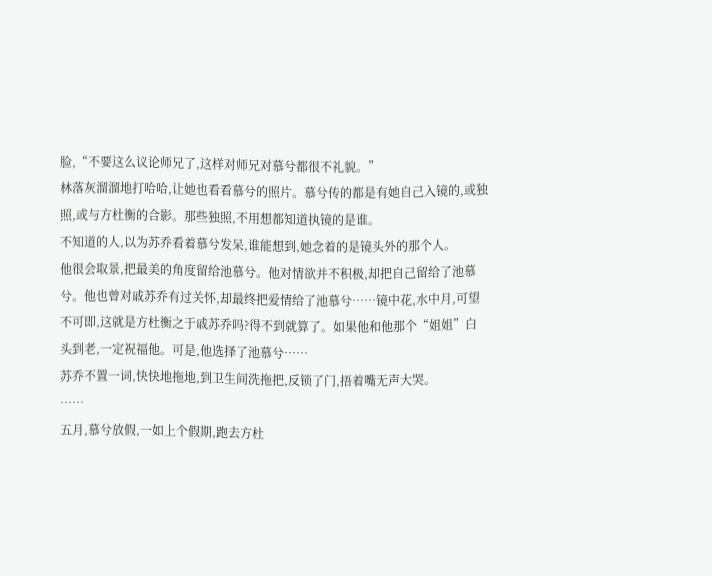脸,“不要这么议论师兄了,这样对师兄对慕兮都很不礼貌。”
林落灰溜溜地打哈哈,让她也看看慕兮的照片。慕兮传的都是有她自己入镜的,或独照,或与方杜衡的合影。那些独照,不用想都知道执镜的是谁。
不知道的人,以为苏乔看着慕兮发呆,谁能想到,她念着的是镜头外的那个人。
他很会取景,把最美的角度留给池慕兮。他对情欲并不积极,却把自己留给了池慕兮。他也曾对戚苏乔有过关怀,却最终把爱情给了池慕兮……镜中花,水中月,可望不可即,这就是方杜衡之于戚苏乔吗?得不到就算了。如果他和他那个“姐姐”白头到老,一定祝福他。可是,他选择了池慕兮……
苏乔不置一词,快快地拖地,到卫生间洗拖把,反锁了门,捂着嘴无声大哭。
……
五月,慕兮放假,一如上个假期,跑去方杜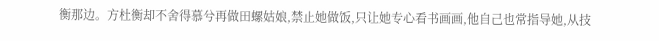衡那边。方杜衡却不舍得慕兮再做田螺姑娘,禁止她做饭,只让她专心看书画画,他自己也常指导她,从技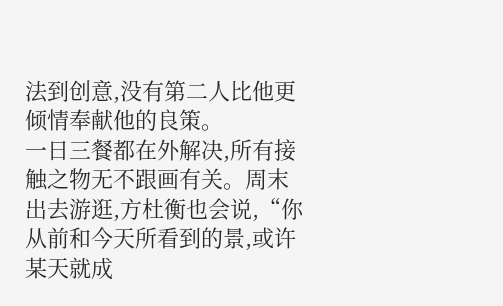法到创意,没有第二人比他更倾情奉献他的良策。
一日三餐都在外解决,所有接触之物无不跟画有关。周末出去游逛,方杜衡也会说,“你从前和今天所看到的景,或许某天就成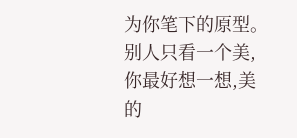为你笔下的原型。别人只看一个美,你最好想一想,美的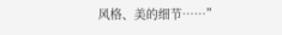风格、美的细节……”